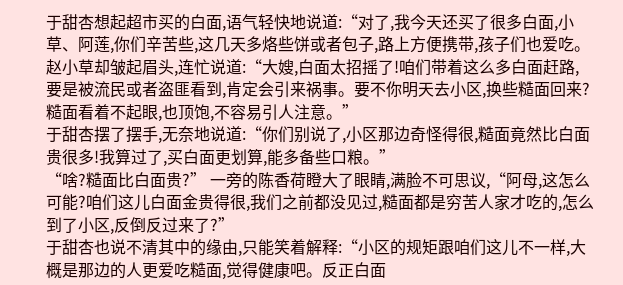于甜杏想起超市买的白面,语气轻快地说道:“对了,我今天还买了很多白面,小草、阿莲,你们辛苦些,这几天多烙些饼或者包子,路上方便携带,孩子们也爱吃。
赵小草却皱起眉头,连忙说道:“大嫂,白面太招摇了!咱们带着这么多白面赶路,要是被流民或者盗匪看到,肯定会引来祸事。要不你明天去小区,换些糙面回来?糙面看着不起眼,也顶饱,不容易引人注意。”
于甜杏摆了摆手,无奈地说道:“你们别说了,小区那边奇怪得很,糙面竟然比白面贵很多!我算过了,买白面更划算,能多备些口粮。”
“啥?糙面比白面贵?” 一旁的陈香荷瞪大了眼睛,满脸不可思议,“阿母,这怎么可能?咱们这儿白面金贵得很,我们之前都没见过,糙面都是穷苦人家才吃的,怎么到了小区,反倒反过来了?”
于甜杏也说不清其中的缘由,只能笑着解释:“小区的规矩跟咱们这儿不一样,大概是那边的人更爱吃糙面,觉得健康吧。反正白面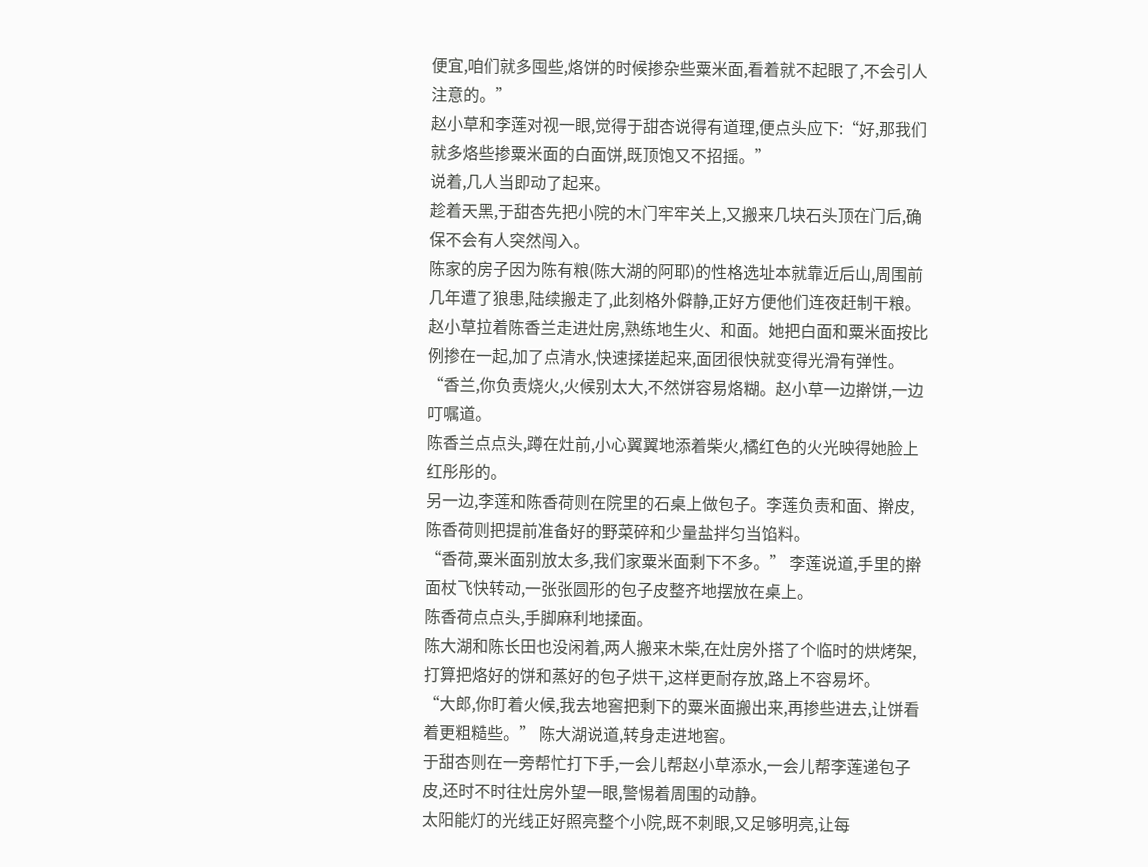便宜,咱们就多囤些,烙饼的时候掺杂些粟米面,看着就不起眼了,不会引人注意的。”
赵小草和李莲对视一眼,觉得于甜杏说得有道理,便点头应下:“好,那我们就多烙些掺粟米面的白面饼,既顶饱又不招摇。”
说着,几人当即动了起来。
趁着天黑,于甜杏先把小院的木门牢牢关上,又搬来几块石头顶在门后,确保不会有人突然闯入。
陈家的房子因为陈有粮(陈大湖的阿耶)的性格选址本就靠近后山,周围前几年遭了狼患,陆续搬走了,此刻格外僻静,正好方便他们连夜赶制干粮。
赵小草拉着陈香兰走进灶房,熟练地生火、和面。她把白面和粟米面按比例掺在一起,加了点清水,快速揉搓起来,面团很快就变得光滑有弹性。
“香兰,你负责烧火,火候别太大,不然饼容易烙糊。赵小草一边擀饼,一边叮嘱道。
陈香兰点点头,蹲在灶前,小心翼翼地添着柴火,橘红色的火光映得她脸上红彤彤的。
另一边,李莲和陈香荷则在院里的石桌上做包子。李莲负责和面、擀皮,陈香荷则把提前准备好的野菜碎和少量盐拌匀当馅料。
“香荷,粟米面别放太多,我们家粟米面剩下不多。” 李莲说道,手里的擀面杖飞快转动,一张张圆形的包子皮整齐地摆放在桌上。
陈香荷点点头,手脚麻利地揉面。
陈大湖和陈长田也没闲着,两人搬来木柴,在灶房外搭了个临时的烘烤架,打算把烙好的饼和蒸好的包子烘干,这样更耐存放,路上不容易坏。
“大郎,你盯着火候,我去地窖把剩下的粟米面搬出来,再掺些进去,让饼看着更粗糙些。” 陈大湖说道,转身走进地窖。
于甜杏则在一旁帮忙打下手,一会儿帮赵小草添水,一会儿帮李莲递包子皮,还时不时往灶房外望一眼,警惕着周围的动静。
太阳能灯的光线正好照亮整个小院,既不刺眼,又足够明亮,让每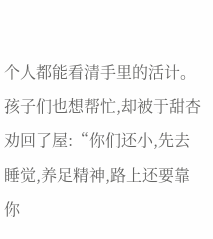个人都能看清手里的活计。
孩子们也想帮忙,却被于甜杏劝回了屋:“你们还小,先去睡觉,养足精神,路上还要靠你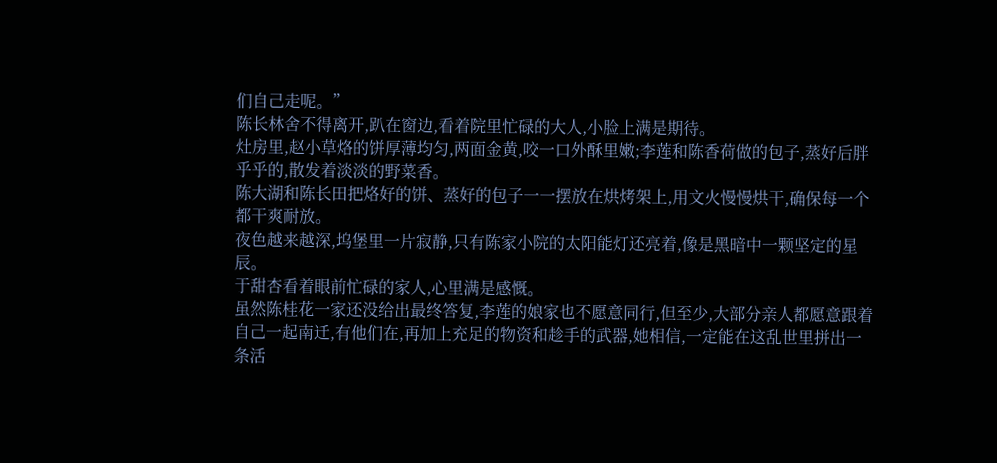们自己走呢。”
陈长林舍不得离开,趴在窗边,看着院里忙碌的大人,小脸上满是期待。
灶房里,赵小草烙的饼厚薄均匀,两面金黄,咬一口外酥里嫩;李莲和陈香荷做的包子,蒸好后胖乎乎的,散发着淡淡的野菜香。
陈大湖和陈长田把烙好的饼、蒸好的包子一一摆放在烘烤架上,用文火慢慢烘干,确保每一个都干爽耐放。
夜色越来越深,坞堡里一片寂静,只有陈家小院的太阳能灯还亮着,像是黑暗中一颗坚定的星辰。
于甜杏看着眼前忙碌的家人,心里满是感慨。
虽然陈桂花一家还没给出最终答复,李莲的娘家也不愿意同行,但至少,大部分亲人都愿意跟着自己一起南迁,有他们在,再加上充足的物资和趁手的武器,她相信,一定能在这乱世里拼出一条活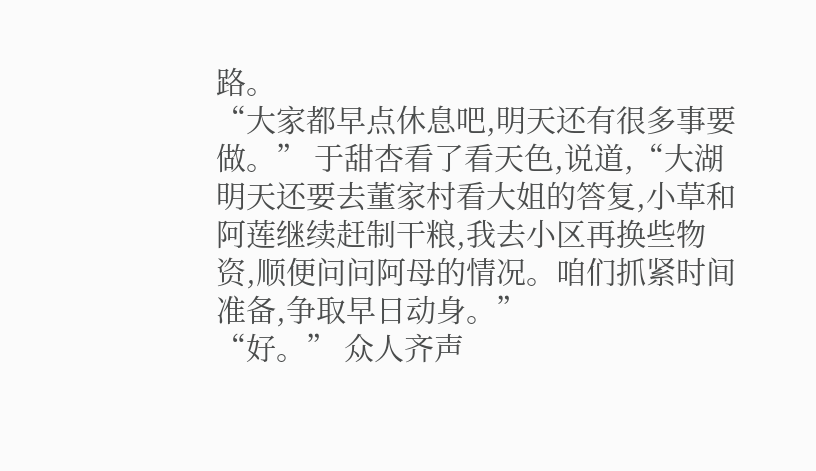路。
“大家都早点休息吧,明天还有很多事要做。” 于甜杏看了看天色,说道,“大湖明天还要去董家村看大姐的答复,小草和阿莲继续赶制干粮,我去小区再换些物资,顺便问问阿母的情况。咱们抓紧时间准备,争取早日动身。”
“好。” 众人齐声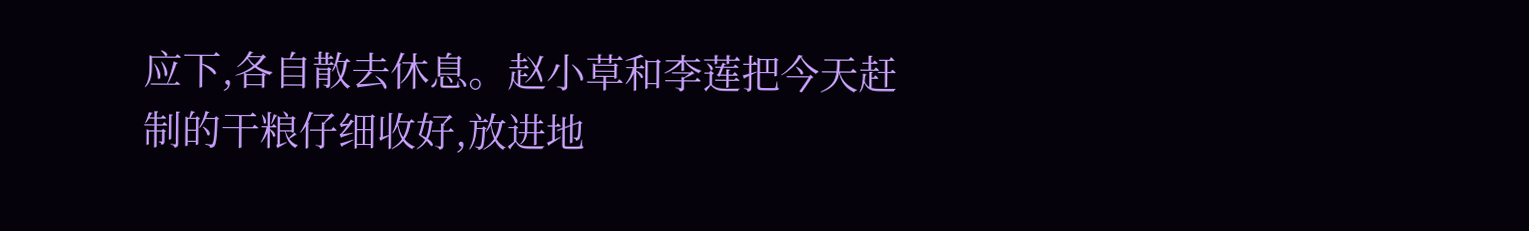应下,各自散去休息。赵小草和李莲把今天赶制的干粮仔细收好,放进地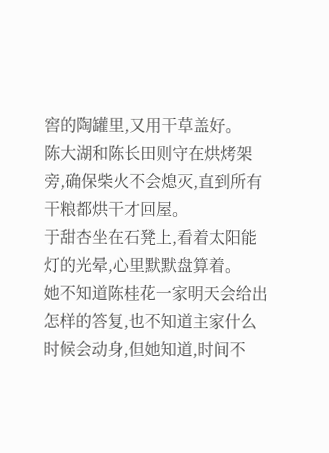窖的陶罐里,又用干草盖好。
陈大湖和陈长田则守在烘烤架旁,确保柴火不会熄灭,直到所有干粮都烘干才回屋。
于甜杏坐在石凳上,看着太阳能灯的光晕,心里默默盘算着。
她不知道陈桂花一家明天会给出怎样的答复,也不知道主家什么时候会动身,但她知道,时间不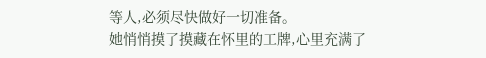等人,必须尽快做好一切准备。
她悄悄摸了摸藏在怀里的工牌,心里充满了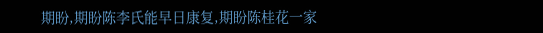期盼,期盼陈李氏能早日康复,期盼陈桂花一家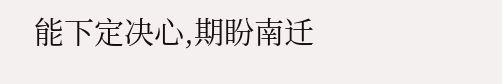能下定决心,期盼南迁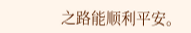之路能顺利平安。